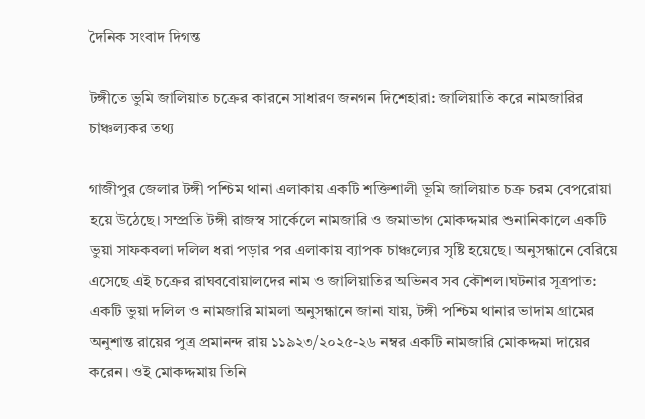দৈনিক সংবাদ দিগন্ত

টঙ্গীতে ভুমি জালিয়াত চক্রের কারনে সাধারণ জনগন দিশেহারা: জালিয়াতি করে নামজারির চাঞ্চল্যকর তথ্য

গাজীপুর জেলার টঙ্গী পশ্চিম থানা এলাকায় একটি শক্তিশালী ভূমি জালিয়াত চক্র চরম বেপরোয়া হয়ে উঠেছে। সম্প্রতি টঙ্গী রাজস্ব সার্কেলে নামজারি ও জমাভাগ মোকদ্দমার শুনানিকালে একটি ভুয়া সাফকবলা দলিল ধরা পড়ার পর এলাকায় ব্যাপক চাঞ্চল্যের সৃষ্টি হয়েছে। অনুসন্ধানে বেরিয়ে এসেছে এই চক্রের রাঘববোয়ালদের নাম ও জালিয়াতির অভিনব সব কৌশল।ঘটনার সূত্রপাত: একটি ভুয়া দলিল ও নামজারি মামলা অনুসন্ধানে জানা যায়, টঙ্গী পশ্চিম থানার ভাদাম গ্রামের অনুশান্ত রায়ের পুত্র প্রমানন্দ রায় ১১৯২৩/২০২৫-২৬ নম্বর একটি নামজারি মোকদ্দমা দায়ের করেন। ওই মোকদ্দমায় তিনি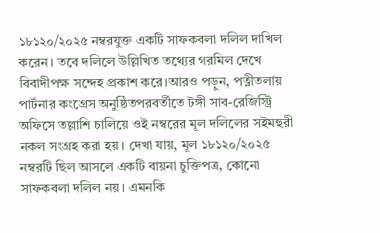১৮১২০/২০২৫ নম্বরযুক্ত একটি সাফকবলা দলিল দাখিল করেন। তবে দলিলে উল্লিখিত তথ্যের গরমিল দেখে বিবাদীপক্ষ সন্দেহ প্রকাশ করে।আরও পড়ুন, পত্নীতলায় পার্টনার কংগ্রেস অনুষ্ঠিতপরবর্তীতে টঙ্গী সাব-রেজিস্ট্রি অফিসে তল্লাশি চালিয়ে ওই নম্বরের মূল দলিলের সইমহুরী নকল সংগ্রহ করা হয়। দেখা যায়, মূল ১৮১২০/২০২৫ নম্বরটি ছিল আসলে একটি বায়না চুক্তিপত্র, কোনো সাফকবলা দলিল নয়। এমনকি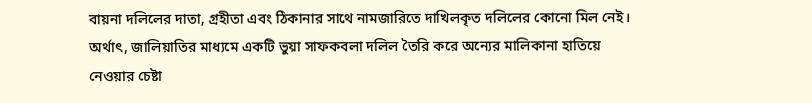বায়না দলিলের দাতা, গ্রহীতা এবং ঠিকানার সাথে নামজারিতে দাখিলকৃত দলিলের কোনো মিল নেই। অর্থাৎ, জালিয়াতির মাধ্যমে একটি ভুয়া সাফকবলা দলিল তৈরি করে অন্যের মালিকানা হাতিয়ে নেওয়ার চেষ্টা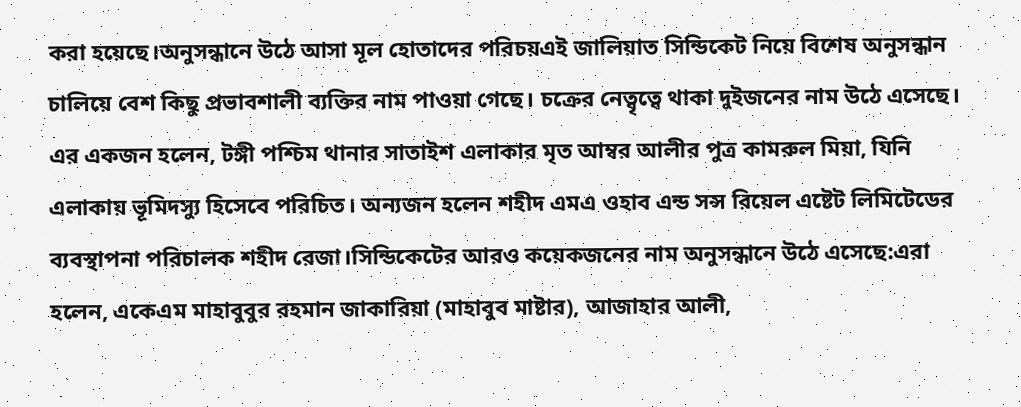করা হয়েছে।অনুসন্ধানে উঠে আসা মূল হোতাদের পরিচয়এই জালিয়াত সিন্ডিকেট নিয়ে বিশেষ অনুসন্ধান চালিয়ে বেশ কিছু প্রভাবশালী ব্যক্তির নাম পাওয়া গেছে। চক্রের নেত্বৃত্বে থাকা দুইজনের নাম উঠে এসেছে। এর একজন হলেন, টঙ্গী পশ্চিম থানার সাতাইশ এলাকার মৃত আম্বর আলীর পুত্র কামরুল মিয়া, যিনি এলাকায় ভূমিদস্যু হিসেবে পরিচিত। অন‍্যজন হলেন শহীদ এমএ ওহাব এন্ড সন্স রিয়েল এষ্টেট লিমিটেডের ব্যবস্থাপনা পরিচালক শহীদ রেজা।সিন্ডিকেটের আরও কয়েকজনের নাম অনুসন্ধানে উঠে এসেছে:এরা হলেন, একেএম মাহাবুবুর রহমান জাকারিয়া (মাহাবুব মাষ্টার), আজাহার আলী,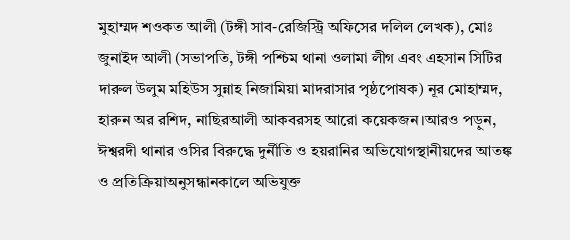মুহাম্মদ শওকত আলী (টঙ্গী সাব-রেজিস্ট্রি অফিসের দলিল লেখক), মোঃ জুনাইদ আলী (সভাপতি, টঙ্গী পশ্চিম থানা ওলামা লীগ এবং এহসান সিটির দারুল উলুম মহিউস সুন্নাহ নিজামিয়া মাদরাসার পৃষ্ঠপোষক) নূর মোহাম্মদ, হারুন অর রশিদ, নাছিরআলী আকবরসহ আরো কয়েকজন।আরও পড়ুন, ঈশ্বরদী থানার ওসির বিরুদ্ধে দুর্নীতি ও হয়রানির অভিযোগস্থানীয়দের আতঙ্ক ও প্রতিক্রিয়াঅনুসন্ধানকালে অভিযুক্ত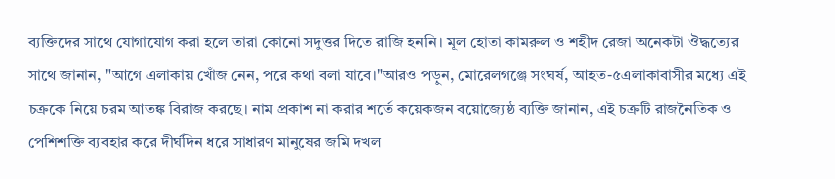ব্যক্তিদের সাথে যোগাযোগ করা হলে তারা কোনো সদুত্তর দিতে রাজি হননি। মূল হোতা কামরুল ও শহীদ রেজা অনেকটা ঔদ্ধত্যের সাথে জানান, "আগে এলাকায় খোঁজ নেন, পরে কথা বলা যাবে।"আরও পড়ুন, মোরেলগঞ্জে সংঘর্ষ, আহত-৫এলাকাবাসীর মধ্যে এই চক্রকে নিয়ে চরম আতঙ্ক বিরাজ করছে। নাম প্রকাশ না করার শর্তে কয়েকজন বয়োজ্যেষ্ঠ ব্যক্তি জানান, এই চক্রটি রাজনৈতিক ও পেশিশক্তি ব্যবহার করে দীর্ঘদিন ধরে সাধারণ মানুষের জমি দখল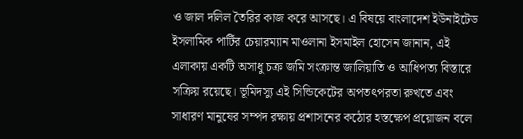ও জাল দলিল তৈরির কাজ করে আসছে। এ বিষয়ে বাংলাদেশ ইউনাইটেড ইসলামিক পার্টির চেয়ারম্যান মাওলানা ইসমাইল হোসেন জানান, এই এলাকায় একটি অসাধু চক্র জমি সংক্রান্ত জালিয়াতি ও আধিপত্য বিস্তারে সক্রিয় রয়েছে। ভূমিদস্যু এই সিন্ডিকেটের অপতৎপরতা রুখতে এবং সাধারণ মানুষের সম্পদ রক্ষায় প্রশাসনের কঠোর হস্তক্ষেপ প্রয়োজন বলে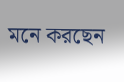মনে করছেন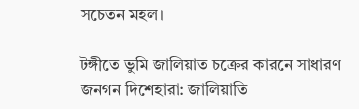সচেতন মহল।

টঙ্গীতে ভুমি জালিয়াত চক্রের কারনে সাধারণ জনগন দিশেহারা: জালিয়াতি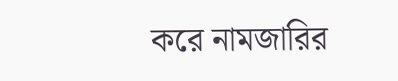করে নামজারির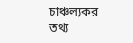চাঞ্চল্যকর তথ্য